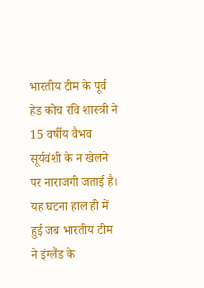भारतीय टीम के पूर्व हेड कोच रवि शास्त्री ने 15 वर्षीय वैभव सूर्यवंशी के न खेलने पर नाराजगी जताई है। यह घटना हाल ही में हुई जब भारतीय टीम ने इंग्लैंड के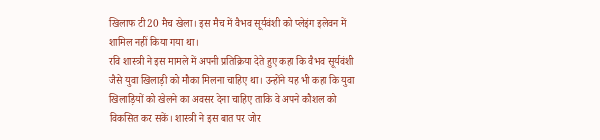खिलाफ टी20 मैच खेला। इस मैच में वैभव सूर्यवंशी को प्लेइंग इलेवन में शामिल नहीं किया गया था।
रवि शास्त्री ने इस मामले में अपनी प्रतिक्रिया देते हुए कहा कि वैभव सूर्यवंशी जैसे युवा खिलाड़ी को मौका मिलना चाहिए था। उन्होंने यह भी कहा कि युवा खिलाड़ियों को खेलने का अवसर देना चाहिए ताकि वे अपने कौशल को विकसित कर सकें। शास्त्री ने इस बात पर जोर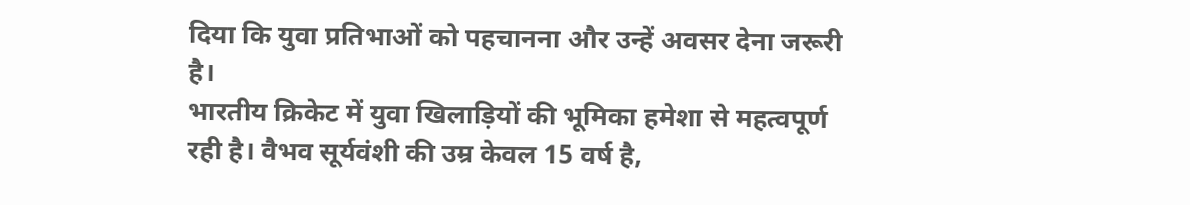दिया कि युवा प्रतिभाओं को पहचानना और उन्हें अवसर देना जरूरी है।
भारतीय क्रिकेट में युवा खिलाड़ियों की भूमिका हमेशा से महत्वपूर्ण रही है। वैभव सूर्यवंशी की उम्र केवल 15 वर्ष है,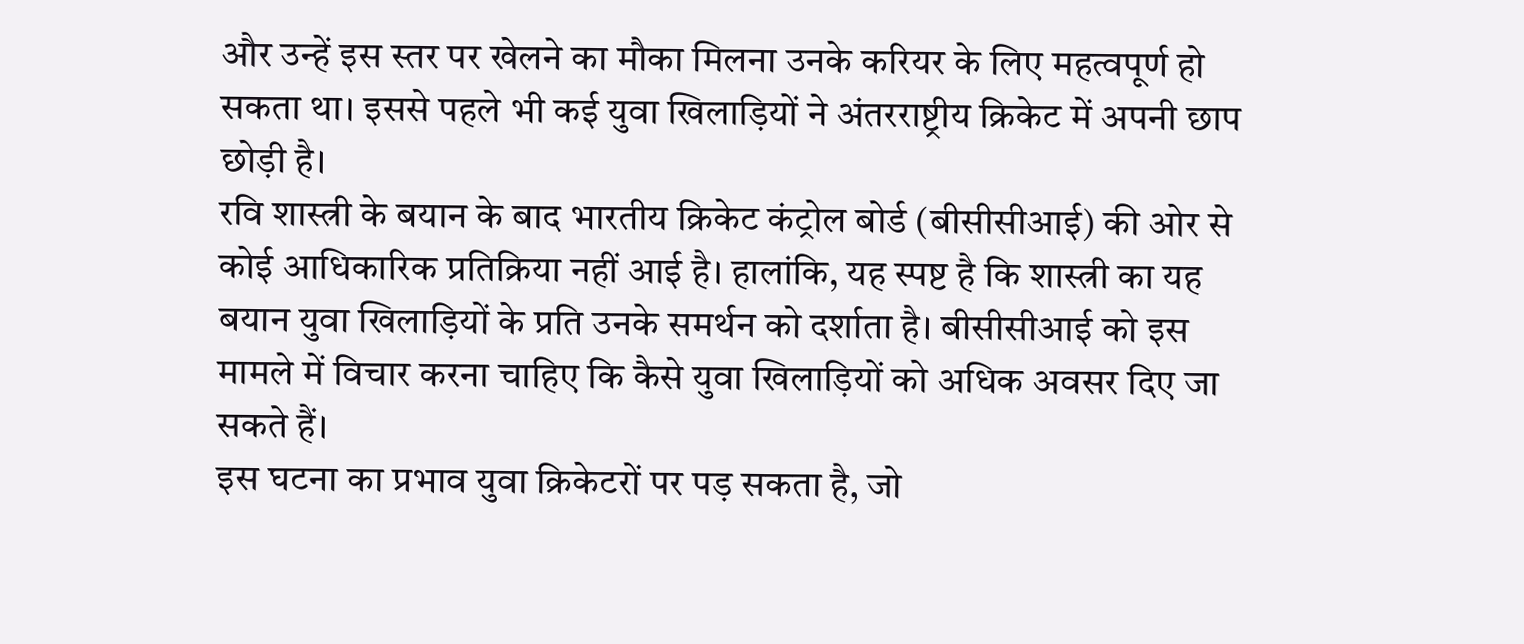और उन्हें इस स्तर पर खेलने का मौका मिलना उनके करियर के लिए महत्वपूर्ण हो सकता था। इससे पहले भी कई युवा खिलाड़ियों ने अंतरराष्ट्रीय क्रिकेट में अपनी छाप छोड़ी है।
रवि शास्त्री के बयान के बाद भारतीय क्रिकेट कंट्रोल बोर्ड (बीसीसीआई) की ओर से कोई आधिकारिक प्रतिक्रिया नहीं आई है। हालांकि, यह स्पष्ट है कि शास्त्री का यह बयान युवा खिलाड़ियों के प्रति उनके समर्थन को दर्शाता है। बीसीसीआई को इस मामले में विचार करना चाहिए कि कैसे युवा खिलाड़ियों को अधिक अवसर दिए जा सकते हैं।
इस घटना का प्रभाव युवा क्रिकेटरों पर पड़ सकता है, जो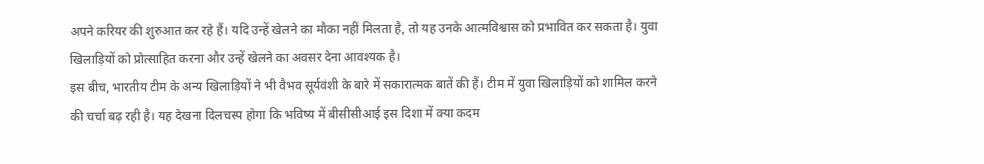अपने करियर की शुरुआत कर रहे हैं। यदि उन्हें खेलने का मौका नहीं मिलता है, तो यह उनके आत्मविश्वास को प्रभावित कर सकता है। युवा खिलाड़ियों को प्रोत्साहित करना और उन्हें खेलने का अवसर देना आवश्यक है।
इस बीच, भारतीय टीम के अन्य खिलाड़ियों ने भी वैभव सूर्यवंशी के बारे में सकारात्मक बातें की हैं। टीम में युवा खिलाड़ियों को शामिल करने की चर्चा बढ़ रही है। यह देखना दिलचस्प होगा कि भविष्य में बीसीसीआई इस दिशा में क्या कदम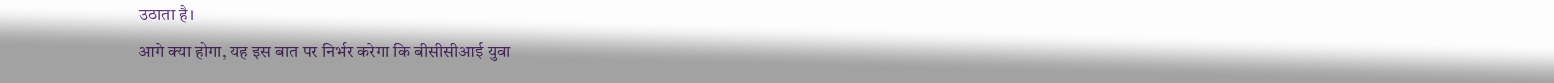उठाता है।
आगे क्या होगा, यह इस बात पर निर्भर करेगा कि बीसीसीआई युवा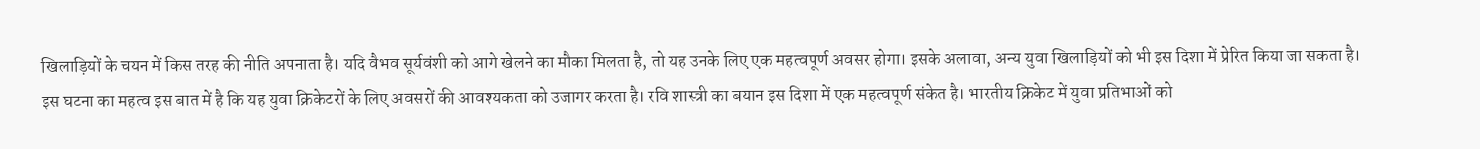खिलाड़ियों के चयन में किस तरह की नीति अपनाता है। यदि वैभव सूर्यवंशी को आगे खेलने का मौका मिलता है, तो यह उनके लिए एक महत्वपूर्ण अवसर होगा। इसके अलावा, अन्य युवा खिलाड़ियों को भी इस दिशा में प्रेरित किया जा सकता है।
इस घटना का महत्व इस बात में है कि यह युवा क्रिकेटरों के लिए अवसरों की आवश्यकता को उजागर करता है। रवि शास्त्री का बयान इस दिशा में एक महत्वपूर्ण संकेत है। भारतीय क्रिकेट में युवा प्रतिभाओं को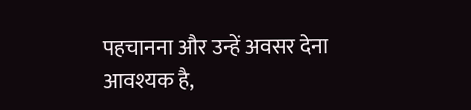पहचानना और उन्हें अवसर देना आवश्यक है,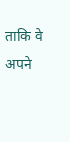ताकि वे अपने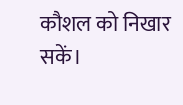कौशल को निखार सकें।